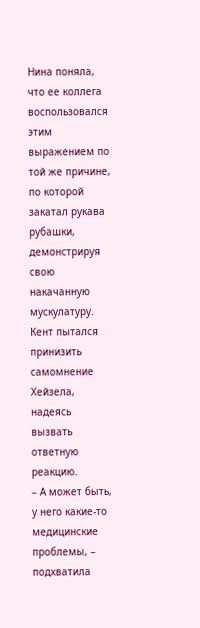Нина поняла, что ее коллега воспользовался этим выражением по той же причине, по которой закатал рукава рубашки, демонстрируя свою накачанную мускулатуру. Кент пытался принизить самомнение Хейзела, надеясь вызвать ответную реакцию.
– А может быть, у него какие-то медицинские проблемы, – подхватила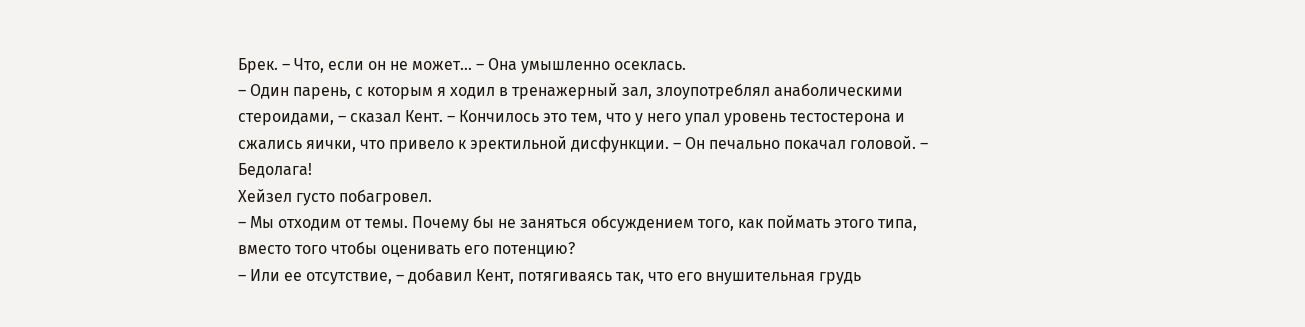Брек. – Что, если он не может… – Она умышленно осеклась.
– Один парень, с которым я ходил в тренажерный зал, злоупотреблял анаболическими стероидами, – сказал Кент. – Кончилось это тем, что у него упал уровень тестостерона и сжались яички, что привело к эректильной дисфункции. – Он печально покачал головой. – Бедолага!
Хейзел густо побагровел.
– Мы отходим от темы. Почему бы не заняться обсуждением того, как поймать этого типа, вместо того чтобы оценивать его потенцию?
– Или ее отсутствие, – добавил Кент, потягиваясь так, что его внушительная грудь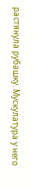растянула рубашку. Мускулатура у него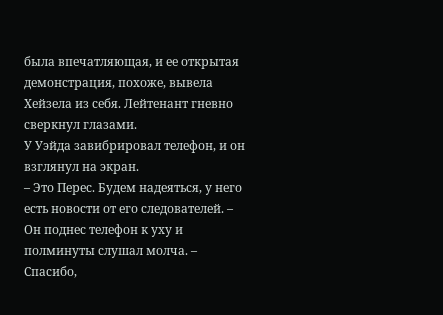была впечатляющая, и ее открытая демонстрация, похоже, вывела Хейзела из себя. Лейтенант гневно сверкнул глазами.
У Уэйда завибрировал телефон, и он взглянул на экран.
– Это Перес. Будем надеяться, у него есть новости от его следователей. – Он поднес телефон к уху и полминуты слушал молча. – Спасибо,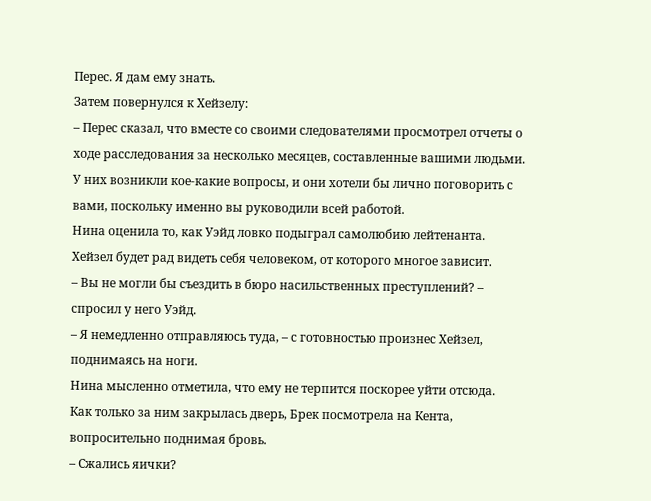Перес. Я дам ему знать.
Затем повернулся к Хейзелу:
– Перес сказал, что вместе со своими следователями просмотрел отчеты о ходе расследования за несколько месяцев, составленные вашими людьми. У них возникли кое-какие вопросы, и они хотели бы лично поговорить с вами, поскольку именно вы руководили всей работой.
Нина оценила то, как Уэйд ловко подыграл самолюбию лейтенанта. Хейзел будет рад видеть себя человеком, от которого многое зависит.
– Вы не могли бы съездить в бюро насильственных преступлений? – спросил у него Уэйд.
– Я немедленно отправляюсь туда, – с готовностью произнес Хейзел, поднимаясь на ноги.
Нина мысленно отметила, что ему не терпится поскорее уйти отсюда.
Как только за ним закрылась дверь, Брек посмотрела на Кента, вопросительно поднимая бровь.
– Сжались яички?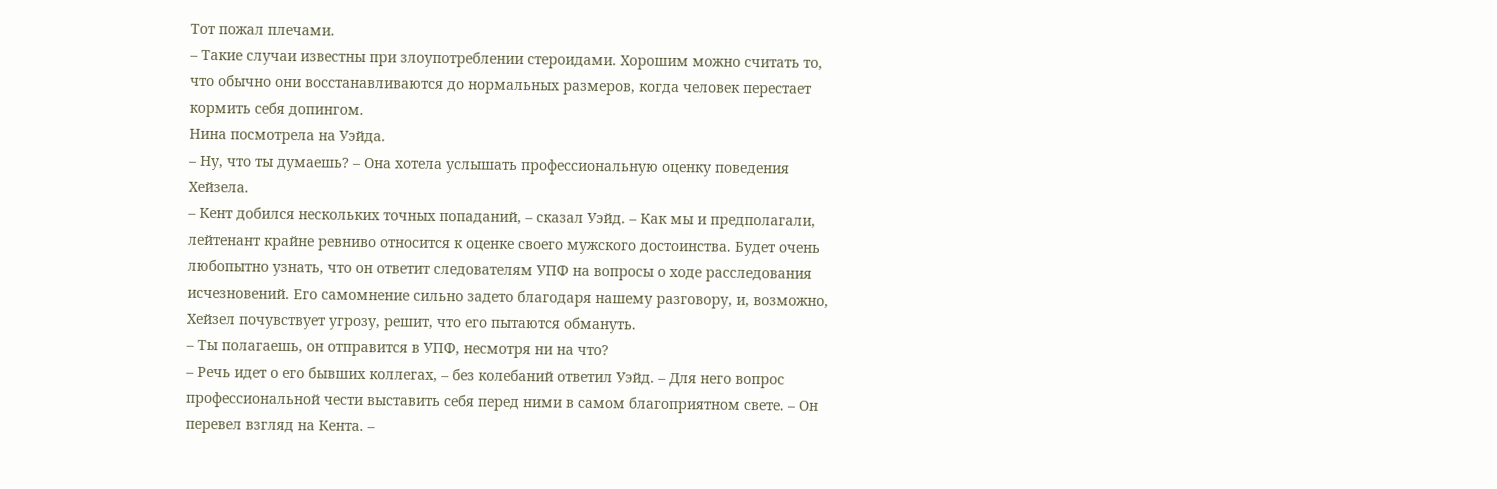Тот пожал плечами.
– Такие случаи известны при злоупотреблении стероидами. Хорошим можно считать то, что обычно они восстанавливаются до нормальных размеров, когда человек перестает кормить себя допингом.
Нина посмотрела на Уэйда.
– Ну, что ты думаешь? – Она хотела услышать профессиональную оценку поведения Хейзела.
– Кент добился нескольких точных попаданий, – сказал Уэйд. – Как мы и предполагали, лейтенант крайне ревниво относится к оценке своего мужского достоинства. Будет очень любопытно узнать, что он ответит следователям УПФ на вопросы о ходе расследования исчезновений. Его самомнение сильно задето благодаря нашему разговору, и, возможно, Хейзел почувствует угрозу, решит, что его пытаются обмануть.
– Ты полагаешь, он отправится в УПФ, несмотря ни на что?
– Речь идет о его бывших коллегах, – без колебаний ответил Уэйд. – Для него вопрос профессиональной чести выставить себя перед ними в самом благоприятном свете. – Он перевел взгляд на Кента. –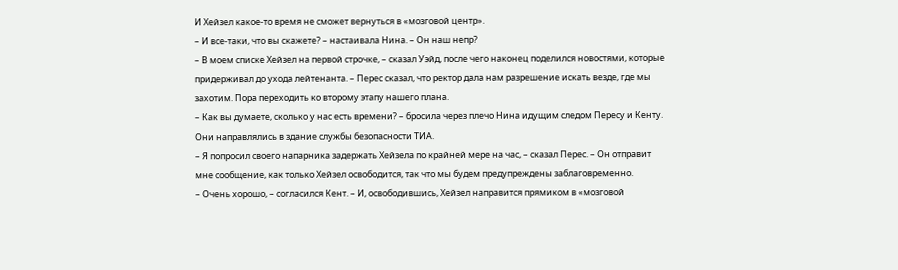И Хейзел какое-то время не сможет вернуться в «мозговой центр».
– И все-таки, что вы скажете? – настаивала Нина. – Он наш непр?
– В моем списке Хейзел на первой строчке, – сказал Уэйд, после чего наконец поделился новостями, которые придерживал до ухода лейтенанта. – Перес сказал, что ректор дала нам разрешение искать везде, где мы захотим. Пора переходить ко второму этапу нашего плана.
– Как вы думаете, сколько у нас есть времени? – бросила через плечо Нина идущим следом Пересу и Кенту. Они направлялись в здание службы безопасности ТИА.
– Я попросил своего напарника задержать Хейзела по крайней мере на час, – сказал Перес. – Он отправит мне сообщение, как только Хейзел освободится, так что мы будем предупреждены заблаговременно.
– Очень хорошо, – согласился Кент. – И, освободившись, Хейзел направится прямиком в «мозговой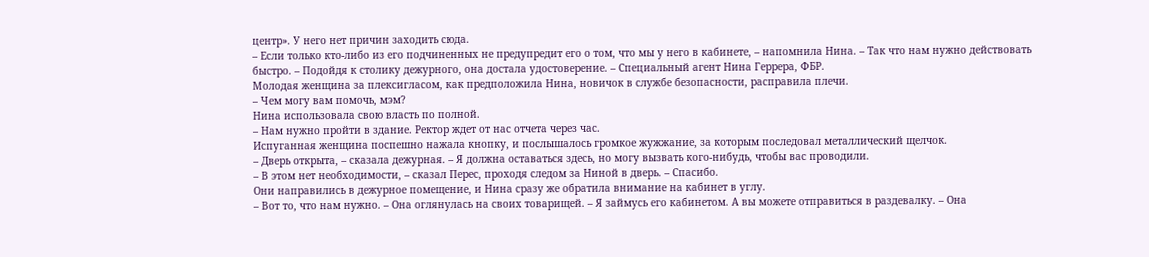центр». У него нет причин заходить сюда.
– Если только кто-либо из его подчиненных не предупредит его о том, что мы у него в кабинете, – напомнила Нина. – Так что нам нужно действовать быстро. – Подойдя к столику дежурного, она достала удостоверение. – Специальный агент Нина Геррера, ФБР.
Молодая женщина за плексигласом, как предположила Нина, новичок в службе безопасности, расправила плечи.
– Чем могу вам помочь, мэм?
Нина использовала свою власть по полной.
– Нам нужно пройти в здание. Ректор ждет от нас отчета через час.
Испуганная женщина поспешно нажала кнопку, и послышалось громкое жужжание, за которым последовал металлический щелчок.
– Дверь открыта, – сказала дежурная. – Я должна оставаться здесь, но могу вызвать кого-нибудь, чтобы вас проводили.
– В этом нет необходимости, – сказал Перес, проходя следом за Ниной в дверь. – Спасибо.
Они направились в дежурное помещение, и Нина сразу же обратила внимание на кабинет в углу.
– Вот то, что нам нужно. – Она оглянулась на своих товарищей. – Я займусь его кабинетом. А вы можете отправиться в раздевалку. – Она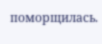поморщилась.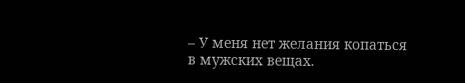– У меня нет желания копаться в мужских вещах.